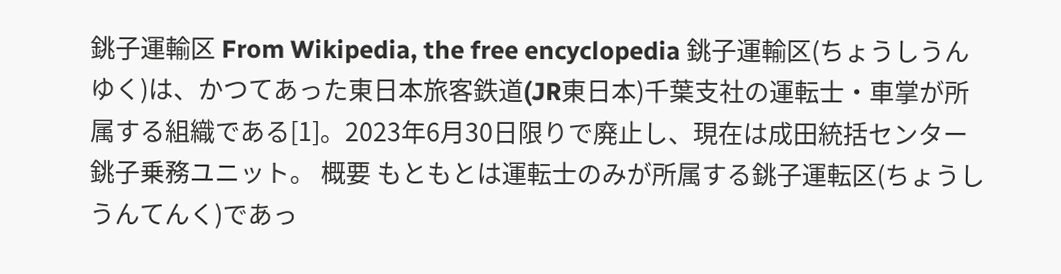銚子運輸区 From Wikipedia, the free encyclopedia 銚子運輸区(ちょうしうんゆく)は、かつてあった東日本旅客鉄道(JR東日本)千葉支社の運転士・車掌が所属する組織である[1]。2023年6月30日限りで廃止し、現在は成田統括センター銚子乗務ユニット。 概要 もともとは運転士のみが所属する銚子運転区(ちょうしうんてんく)であっ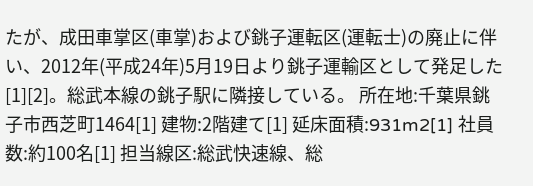たが、成田車掌区(車掌)および銚子運転区(運転士)の廃止に伴い、2012年(平成24年)5月19日より銚子運輸区として発足した[1][2]。総武本線の銚子駅に隣接している。 所在地:千葉県銚子市西芝町1464[1] 建物:2階建て[1] 延床面積:931m2[1] 社員数:約100名[1] 担当線区:総武快速線、総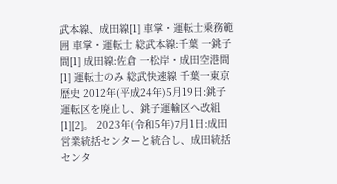武本線、成田線[1] 車掌・運転士乗務範囲 車掌・運転士 総武本線:千葉 一銚子間[1] 成田線:佐倉 一松岸・成田空港間[1] 運転士のみ 総武快速線 千葉一東京 歴史 2012年(平成24年)5月19日:銚子運転区を廃止し、銚子運輸区へ改組[1][2]。 2023年(令和5年)7月1日:成田営業統括センターと統合し、成田統括センタ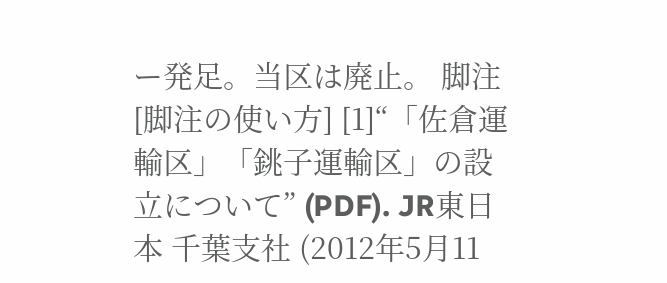ー発足。当区は廃止。 脚注 [脚注の使い方] [1]“「佐倉運輸区」「銚子運輸区」の設立について” (PDF). JR東日本 千葉支社 (2012年5月11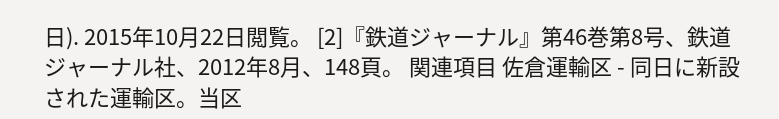日). 2015年10月22日閲覧。 [2]『鉄道ジャーナル』第46巻第8号、鉄道ジャーナル社、2012年8月、148頁。 関連項目 佐倉運輸区 - 同日に新設された運輸区。当区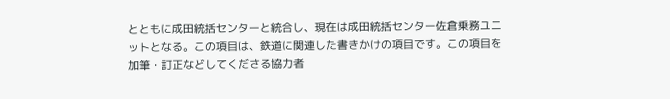とともに成田統括センターと統合し、現在は成田統括センター佐倉乗務ユニットとなる。この項目は、鉄道に関連した書きかけの項目です。この項目を加筆・訂正などしてくださる協力者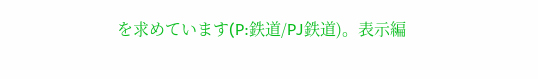を求めています(P:鉄道/PJ鉄道)。表示編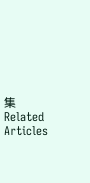集 Related Articles